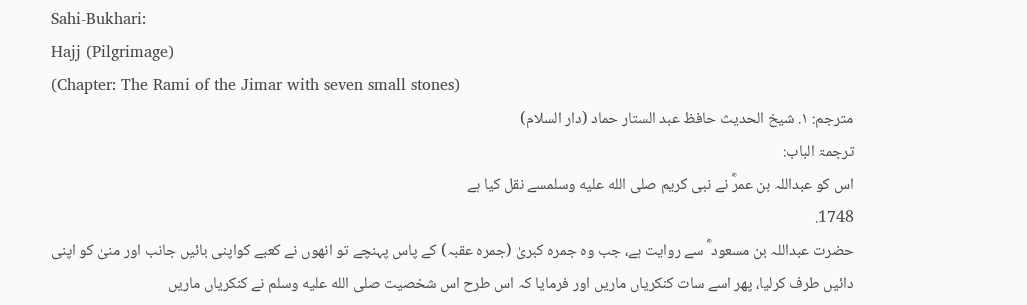Sahi-Bukhari:
Hajj (Pilgrimage)
(Chapter: The Rami of the Jimar with seven small stones)
مترجم: ١. شیخ الحدیث حافظ عبد الستار حماد (دار السلام)
ترجمۃ الباب:
اس کو عبداللہ بن عمرؓ نے نبی کریم صلى الله عليه وسلمسے نقل کیا ہے
1748.
حضرت عبداللہ بن مسعود ؓ سے روایت ہے، جب وہ جمرہ کبریٰ (جمرہ عقبہ) کے پاس پہنچے تو انھوں نے کعبے کواپنی بائیں جانب اور منیٰ کو اپنی دائیں طرف کرلیا، پھر اسے سات کنکریاں ماریں اور فرمایا کہ اس طرح اس شخصیت صلى الله عليه وسلم نے کنکریاں ماریں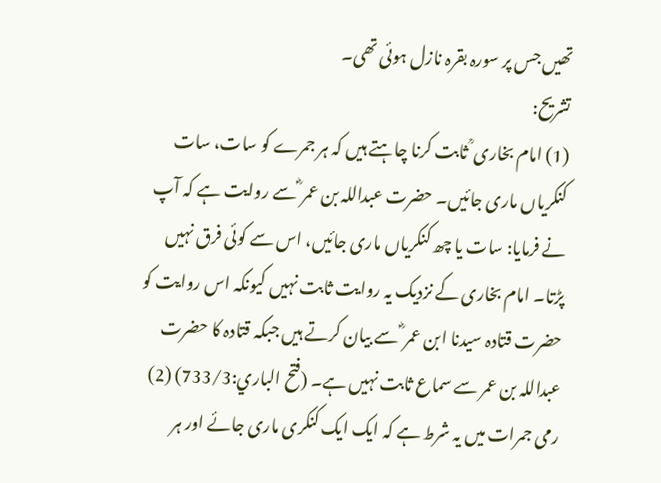تھیں جس پر سورہ بقرہ نازل ہوئی تھی۔
تشریح:
(1) امام بخاری ؒ ثابت کرنا چاہتے ہیں کہ ہر جمرے کو سات، سات کنکریاں ماری جائیں۔ حضرت عبداللہ بن عمر ؓ سے روایت ہے کہ آپ نے فرمایا: سات یا چھ کنکریاں ماری جائیں، اس سے کوئی فرق نہیں پڑتا۔ امام بخاری کے نزدیک یہ روایت ثابت نہیں کیونکہ اس روایت کو حضرت قتادہ سیدنا ابن عمر ؓ سے بیان کرتے ہیں جبکہ قتادہ کا حضرت عبداللہ بن عمر سے سماع ثابت نہیں ہے۔ (فتح الباري:733/3) (2) رمی جمرات میں یہ شرط ہے کہ ایک ایک کنکری ماری جائے اور ہر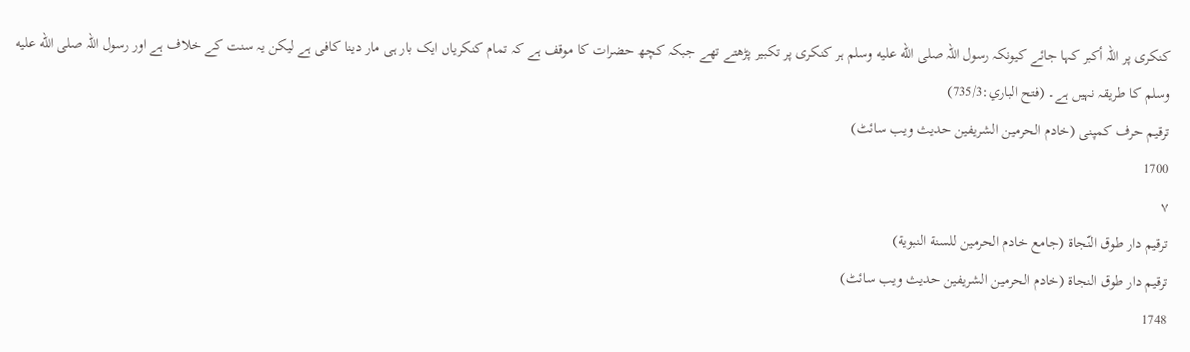کنکری پر اللہ أکبر کہا جائے کیونکہ رسول اللہ صلى الله عليه وسلم ہر کنکری پر تکبیر پڑھتے تھے جبکہ کچھ حضرات کا موقف ہے کہ تمام کنکریاں ایک بار ہی مار دینا کافی ہے لیکن یہ سنت کے خلاف ہے اور رسول اللہ صلى الله عليه وسلم کا طریقہ نہیں ہے۔ (فتح الباري:735/3)
ترقیم حرف کمپنی (خادم الحرمین الشریفین حدیث ویب سائٹ)
1700
٧
ترقيم دار طوق النّجاة (جامع خادم الحرمين للسنة النبوية)
ترقیم دار طوق النجاۃ (خادم الحرمین الشریفین حدیث ویب سائٹ)
1748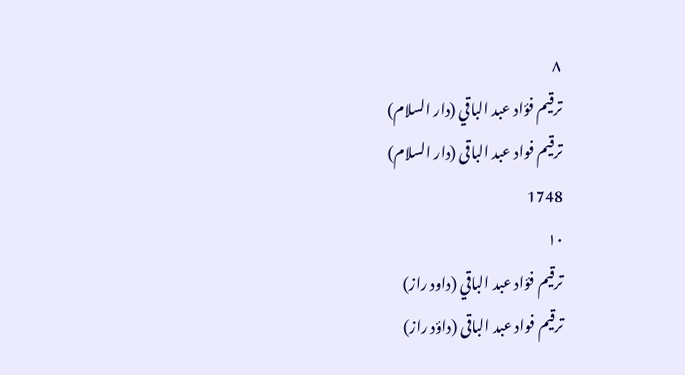٨
ترقيم فؤاد عبد الباقي (دار السلام)
ترقیم فواد عبد الباقی (دار السلام)
1748
١٠
ترقيم فؤاد عبد الباقي (داود راز)
ترقیم فواد عبد الباقی (داؤد راز)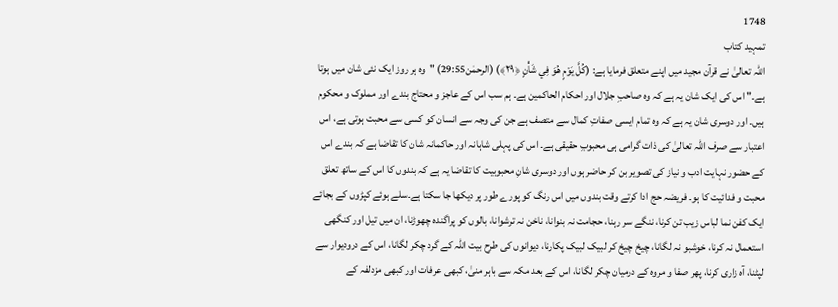1748
تمہید کتاب
اللہ تعالیٰ نے قرآن مجید میں اپنے متعلق فرمایا ہے: (كُلَّ يَوْمٍ هُوَ فِي شَأْنٍ ﴿٢٩﴾) (الرحمٰن29:55) "وہ ہر روز ایک نئی شان میں ہوتا ہے۔" اس کی ایک شان یہ ہے کہ وہ صاحبِ جلال اور احکام الحاکمین ہے۔ ہم سب اس کے عاجز و محتاج بندے اور مملوک و محکوم ہیں۔ اور دوسری شان یہ ہے کہ وہ تمام ایسی صفاتِ کمال سے متصف ہے جن کی وجہ سے انسان کو کسی سے محبت ہوتی ہے، اس اعتبار سے صرف اللہ تعالیٰ کی ذات گرامی ہی محبوبِ حقیقی ہے۔ اس کی پہلی شاہانہ اور حاکمانہ شان کا تقاضا ہے کہ بندے اس کے حضور نہایت ادب و نیاز کی تصویر بن کر حاضر ہوں اور دوسری شانِ محبوبیت کا تقاضا یہ ہے کہ بندوں کا اس کے ساتھ تعلق محبت و فدائیت کا ہو۔ فریضہ حج ادا کرتے وقت بندوں میں اس رنگ کو پورے طور پر دیکھا جا سکتا ہے۔سلے ہوئے کپڑوں کے بجائے ایک کفن نما لباس زیب تن کرنا، ننگے سر رہنا، حجامت نہ بنوانا، ناخن نہ ترشوانا، بالوں کو پراگندہ چھوڑنا، ان میں تیل اور کنگھی استعمال نہ کرنا، خوشبو نہ لگانا، چیخ چیخ کر لبیک لبیک پکارنا، دیوانوں کی طرح بیت اللہ کے گرد چکر لگانا، اس کے درودیوار سے لپٹنا، آہ زاری کرنا، پھر صفا و مروہ کے درمیان چکر لگانا، اس کے بعد مکہ سے باہر منیٰ، کبھی عرفات اور کبھی مزدلفہ کے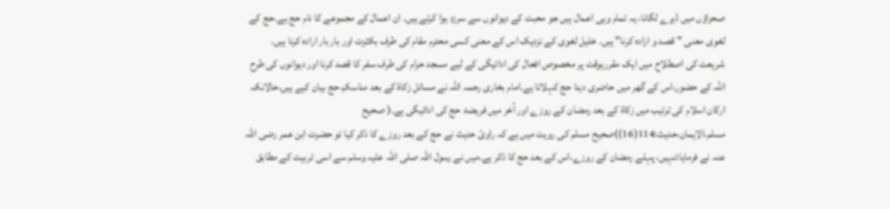صحراؤں میں ڈیرے لگانا، یہ تمام وہی اعمال ہیں جو محبت کے دیوانوں سے سرزد ہوا کرتے ہیں۔ ان اعمال کے مجموعے کا نام حج ہے۔حج کے لغوی معنی "قصد و ارادہ کرنا" ہیں۔ خلیل لغوی کے نزدیک اس کے معنی کسی محترم مقام کی طرف بکثرت اور بار بار ارادہ کرنا ہیں۔ شریعت کی اصطلاح میں ایک مقررہوقت پر مخصوص افعال کی ادائیگی کے لیے مسجد حرام کی طرف سفر کا قصد کرنا اور دیوانوں کی طرح اللہ کے حضور،اس کے گھر میں حاضری دینا حج کہلاتا ہے۔امام بخاری رحمہ اللہ نے مسائل زکاۃ کے بعد مناسکِ حج بیان کیے ہیں،حالانکہ ارکان اسلام کی ترتیب میں زکاۃ کے بعد رمضان کے روزے اور آخر میں فریضۂ حج کی ادائیگی ہے۔( صحیح مسلم،الایمان،حدیث:114(16))صحیح مسلم کی رویت میں ہے کہ راوئ حدیث نے حج کے بعد روزے کا ذکر کیا تو حضرت ابن عمر رضی اللہ عنہ نے فرمایا:نہیں، پہلے رمضان کے روزے،اس کے بعد حج کا ذکر ہے۔میں نے رسول اللہ صلی اللہ علیہ وسلم سے اسی تربیت کے مطابق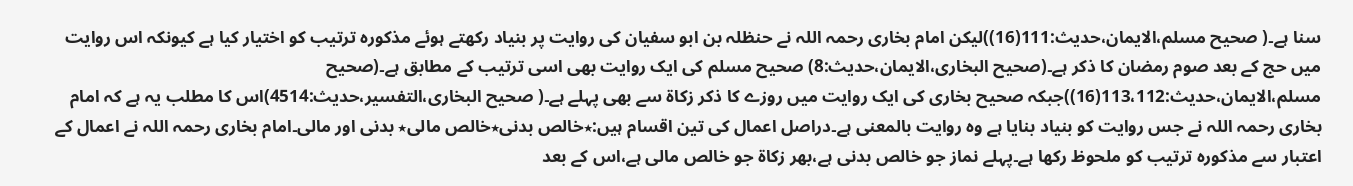سنا ہے۔( صحیح مسلم،الایمان،حدیث:111(16))لیکن امام بخاری رحمہ اللہ نے حنظلہ بن ابو سفیان کی روایت پر بنیاد رکھتے ہوئے مذکورہ ترتیب کو اختیار کیا ہے کیونکہ اس روایت میں حج کے بعد صوم رمضان کا ذکر ہے۔(صحیح البخاری،الایمان،حدیث:8) صحیح مسلم کی ایک روایت بھی اسی ترتیب کے مطابق ہے۔(صحیح مسلم،الایمان،حدیث:113،112(16))جبکہ صحیح بخاری کی ایک روایت میں روزے کا ذکر زکاۃ سے بھی پہلے ہے۔( صحیح البخاری،التفسیر،حدیث:4514)اس کا مطلب یہ ہے کہ امام بخاری رحمہ اللہ نے جس روایت کو بنیاد بنایا ہے وہ روایت بالمعنی ہے۔دراصل اعمال کی تین اقسام ہیں:٭خالص بدنی٭خالص مالی٭ بدنی اور مالی۔امام بخاری رحمہ اللہ نے اعمال کے اعتبار سے مذکورہ ترتیب کو ملحوظ رکھا ہے۔پہلے نماز جو خالص بدنی ہے،بھر زکاۃ جو خالص مالی ہے،اس کے بعد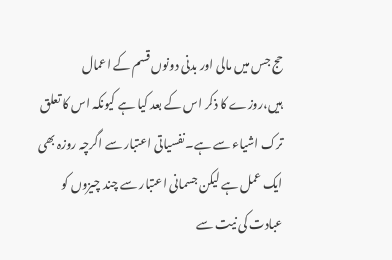حج جس میں مالی اور بدنی دونوں قسم کے اعمال ہیں،روزے کا ذکر اس کے بعد کیا ہے کیونکہ اس کا تعلق ترک اشیاء سے ہے۔نفسیاتی اعتبار سے اگرچہ روزہ بھی ایک عمل ہے لیکن جسمانی اعتبار سے چند چیزوں کو عبادت کی نیت سے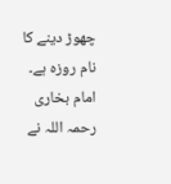چھوڑ دینے کا نام روزہ ہے۔ امام بخاری رحمہ اللہ نے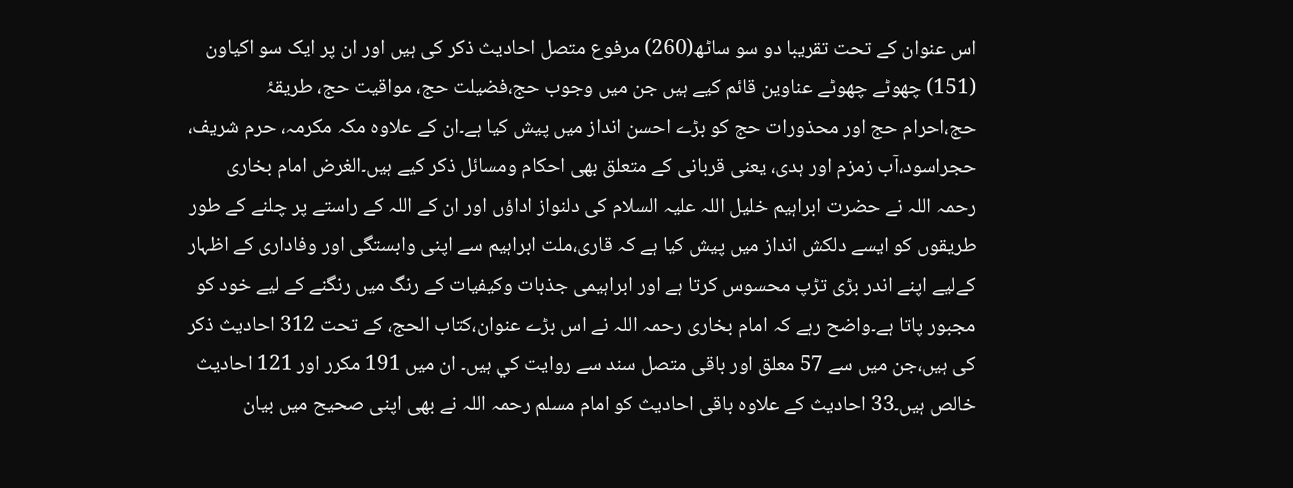اس عنوان کے تحت تقریبا دو سو ساٹھ(260) مرفوع متصل احادیث ذکر کی ہیں اور ان پر ایک سو اکیاون (151) چھوٹے چھوٹے عناوین قائم کیے ہیں جن میں وجوب حج،فضیلت حج، مواقیت حج، طریقۂ حج،احرام حج اور محذورات حج کو بڑے احسن انداز میں پیش کیا ہے۔ان کے علاوہ مکہ مکرمہ، حرم شریف، حجراسود،آب زمزم اور ہدی، یعنی قربانی کے متعلق بھی احکام ومسائل ذکر کیے ہیں۔الغرض امام بخاری رحمہ اللہ نے حضرت ابراہیم خلیل اللہ علیہ السلام کی دلنواز اداؤں اور ان کے اللہ کے راستے پر چلنے کے طور طریقوں کو ایسے دلکش انداز میں پیش کیا ہے کہ قاری،ملت ابراہیم سے اپنی وابستگی اور وفاداری کے اظہار کےلیے اپنے اندر بڑی تڑپ محسوس کرتا ہے اور ابراہیمی جذبات وکیفیات کے رنگ میں رنگنے کے لیے خود کو مجبور پاتا ہے۔واضح رہے کہ امام بخاری رحمہ اللہ نے اس بڑے عنوان،کتاب الحج، کے تحت 312 احادیث ذکر کی ہیں،جن میں سے 57 معلق اور باقی متصل سند سے روايت كي ہيں۔ ان میں 191 مکرر اور 121 احادیث خالص ہیں۔33 احادیث کے علاوہ باقی احادیث کو امام مسلم رحمہ اللہ نے بھی اپنی صحیح میں بیان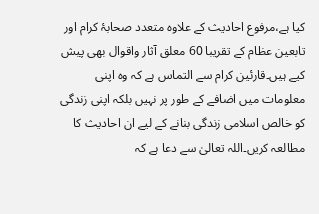کیا ہے،مرفوع احادیث کے علاوہ متعدد صحابۂ کرام اور تابعین عظام کے تقریبا 60 معلق آثار واقوال بھی پیش کیے ہیں۔قارئین کرام سے التماس ہے کہ وہ اپنی معلومات میں اضافے کے طور پر نہیں بلکہ اپنی زندگی کو خالص اسلامی زندگی بنانے کے لیے ان احادیث کا مطالعہ کریں۔اللہ تعالیٰ سے دعا ہے کہ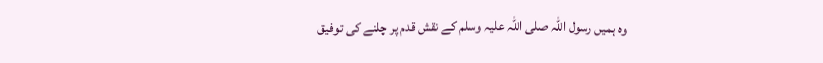وہ ہمیں رسول اللہ صلی اللہ علیہ وسلم کے نقش قدم پر چلنے کی توفیق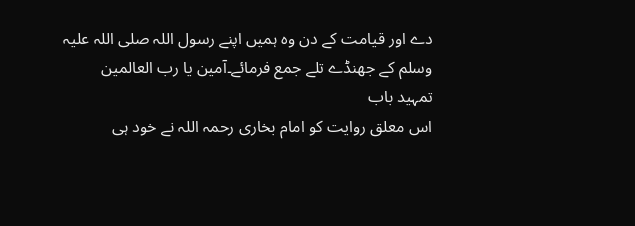دے اور قیامت کے دن وہ ہمیں اپنے رسول اللہ صلی اللہ علیہ وسلم کے جھنڈے تلے جمع فرمائے۔آمین یا رب العالمین
تمہید باب
اس معلق روایت کو امام بخاری رحمہ اللہ نے خود ہی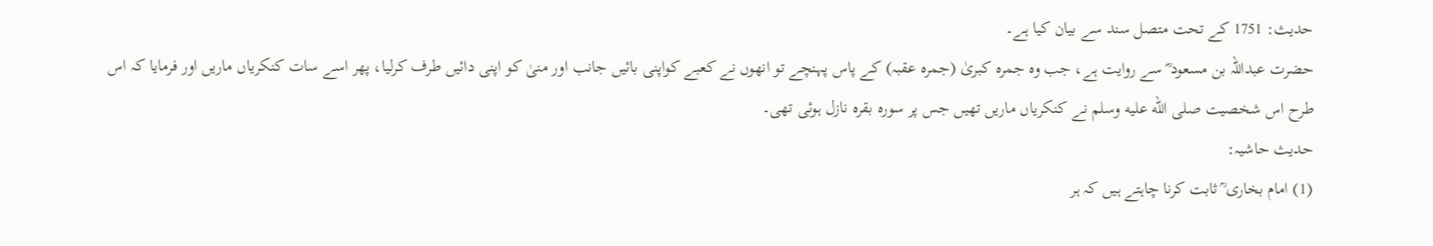حدیث: 1751 کے تحت متصل سند سے بیان کیا ہے۔
حضرت عبداللہ بن مسعود ؓ سے روایت ہے، جب وہ جمرہ کبریٰ (جمرہ عقبہ) کے پاس پہنچے تو انھوں نے کعبے کواپنی بائیں جانب اور منیٰ کو اپنی دائیں طرف کرلیا، پھر اسے سات کنکریاں ماریں اور فرمایا کہ اس طرح اس شخصیت صلى الله عليه وسلم نے کنکریاں ماریں تھیں جس پر سورہ بقرہ نازل ہوئی تھی۔
حدیث حاشیہ:
(1) امام بخاری ؒ ثابت کرنا چاہتے ہیں کہ ہر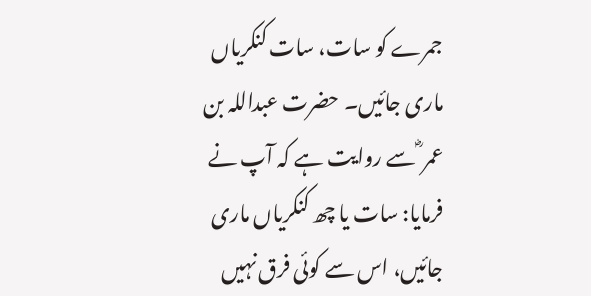جمرے کو سات، سات کنکریاں ماری جائیں۔ حضرت عبداللہ بن عمر ؓ سے روایت ہے کہ آپ نے فرمایا: سات یا چھ کنکریاں ماری جائیں، اس سے کوئی فرق نہیں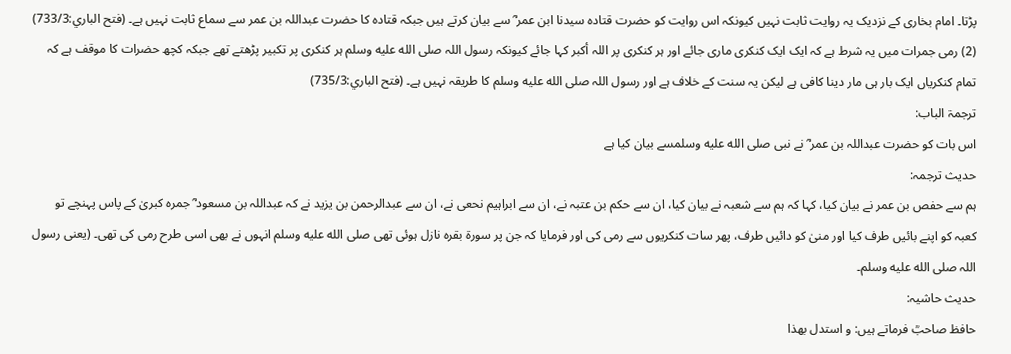پڑتا۔ امام بخاری کے نزدیک یہ روایت ثابت نہیں کیونکہ اس روایت کو حضرت قتادہ سیدنا ابن عمر ؓ سے بیان کرتے ہیں جبکہ قتادہ کا حضرت عبداللہ بن عمر سے سماع ثابت نہیں ہے۔ (فتح الباري:733/3) (2) رمی جمرات میں یہ شرط ہے کہ ایک ایک کنکری ماری جائے اور ہر کنکری پر اللہ أکبر کہا جائے کیونکہ رسول اللہ صلى الله عليه وسلم ہر کنکری پر تکبیر پڑھتے تھے جبکہ کچھ حضرات کا موقف ہے کہ تمام کنکریاں ایک بار ہی مار دینا کافی ہے لیکن یہ سنت کے خلاف ہے اور رسول اللہ صلى الله عليه وسلم کا طریقہ نہیں ہے۔ (فتح الباري:735/3)
ترجمۃ الباب:
اس بات کو حضرت عبداللہ بن عمر ؓ نے نبی صلى الله عليه وسلمسے بیان کیا ہے
حدیث ترجمہ:
ہم سے حفص بن عمر نے بیان کیا، کہا کہ ہم سے شعبہ نے بیان کیا، ان سے حکم بن عتبہ نے، ان سے ابراہیم نحعی نے، ان سے عبدالرحمن بن یزید نے کہ عبداللہ بن مسعود ؓ جمرہ کبریٰ کے پاس پہنچے تو کعبہ کو اپنے بائیں طرف کیا اور منیٰ کو دائیں طرف، پھر سات کنکریوں سے رمی کی اور فرمایا کہ جن پر سورۃ بقرہ نازل ہوئی تھی صلى الله عليه وسلم انہوں نے بھی اسی طرح رمی کی تھی۔ (یعنی رسول اللہ صلى الله عليه وسلم۔
حدیث حاشیہ:
حافظ صاحبؒ فرماتے ہیں: و استدل بهذا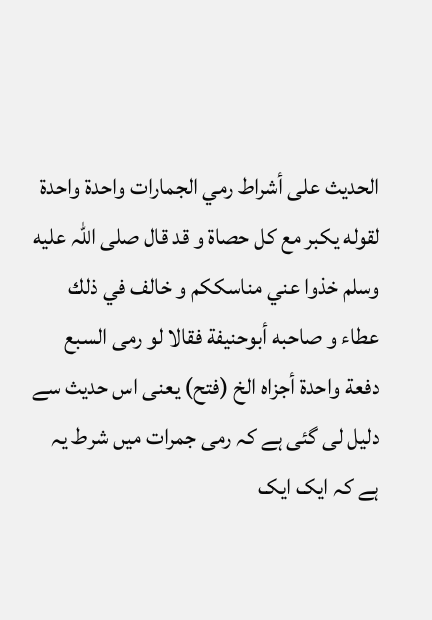الحدیث علی أشراط رمي الجمارات واحدة واحدة لقوله یکبر مع کل حصاة و قد قال صلی اللہ علیه وسلم خذوا عني مناسککم و خالف في ذلك عطاء و صاحبه أبوحنیفة فقالا لو رمی السبع دفعة واحدة أجزاہ الخ (فتح) یعنی اس حدیث سے دلیل لی گئی ہے کہ رمی جمرات میں شرط یہ ہے کہ ایک ایک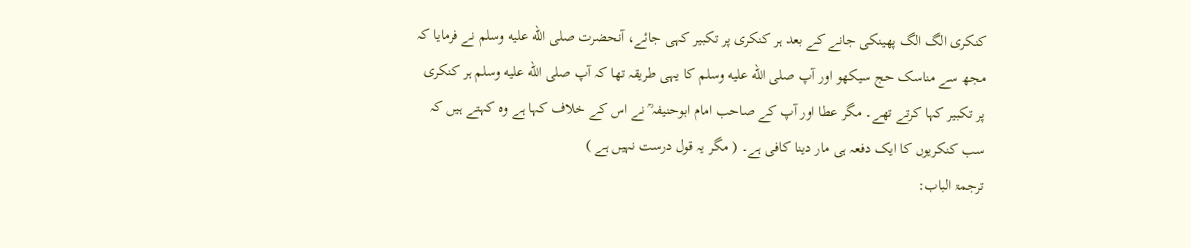کنکری الگ الگ پھینکی جانے کے بعد ہر کنکری پر تکبیر کہی جائے، آنحضرت صلى الله عليه وسلم نے فرمایا کہ مجھ سے مناسک حج سیکھو اور آپ صلى الله عليه وسلم کا یہی طریقہ تھا کہ آپ صلى الله عليه وسلم ہر کنکری پر تکبیر کہا کرتے تھے۔ مگر عطا اور آپ کے صاحب امام ابوحنیفہ ؒ نے اس کے خلاف کہا ہے وہ کہتے ہیں کہ سب کنکریوں کا ایک دفعہ ہی مار دینا کافی ہے۔ ( مگر یہ قول درست نہیں ہے )
ترجمۃ الباب: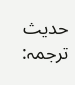حدیث ترجمہ: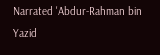Narrated 'Abdur-Rahman bin Yazid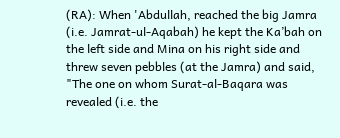(RA): When 'Abdullah, reached the big Jamra (i.e. Jamrat-ul-Aqabah) he kept the Ka’bah on the left side and Mina on his right side and threw seven pebbles (at the Jamra) and said, "The one on whom Surat-al-Baqara was revealed (i.e. the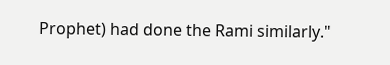Prophet) had done the Rami similarly."